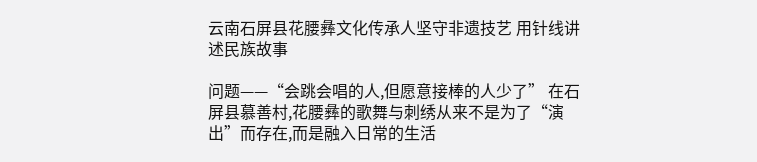云南石屏县花腰彝文化传承人坚守非遗技艺 用针线讲述民族故事

问题——“会跳会唱的人,但愿意接棒的人少了” 在石屏县慕善村,花腰彝的歌舞与刺绣从来不是为了“演出”而存在,而是融入日常的生活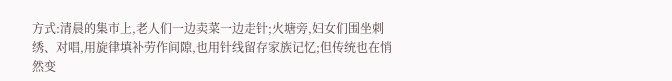方式:清晨的集市上,老人们一边卖菜一边走针;火塘旁,妇女们围坐刺绣、对唱,用旋律填补劳作间隙,也用针线留存家族记忆;但传统也在悄然变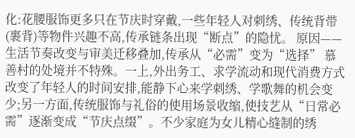化:花腰服饰更多只在节庆时穿戴,一些年轻人对刺绣、传统背带(裹背)等物件兴趣不高,传承链条出现“断点”的隐忧。 原因——生活节奏改变与审美迁移叠加,传承从“必需”变为“选择” 慕善村的处境并不特殊。一上,外出务工、求学流动和现代消费方式改变了年轻人的时间安排,能静下心来学刺绣、学歌舞的机会变少;另一方面,传统服饰与礼俗的使用场景收缩,使技艺从“日常必需”逐渐变成“节庆点缀”。不少家庭为女儿精心缝制的绣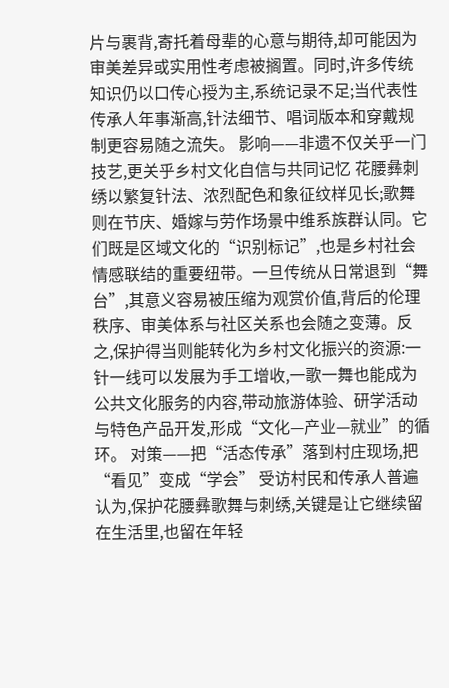片与裹背,寄托着母辈的心意与期待,却可能因为审美差异或实用性考虑被搁置。同时,许多传统知识仍以口传心授为主,系统记录不足;当代表性传承人年事渐高,针法细节、唱词版本和穿戴规制更容易随之流失。 影响——非遗不仅关乎一门技艺,更关乎乡村文化自信与共同记忆 花腰彝刺绣以繁复针法、浓烈配色和象征纹样见长;歌舞则在节庆、婚嫁与劳作场景中维系族群认同。它们既是区域文化的“识别标记”,也是乡村社会情感联结的重要纽带。一旦传统从日常退到“舞台”,其意义容易被压缩为观赏价值,背后的伦理秩序、审美体系与社区关系也会随之变薄。反之,保护得当则能转化为乡村文化振兴的资源:一针一线可以发展为手工增收,一歌一舞也能成为公共文化服务的内容,带动旅游体验、研学活动与特色产品开发,形成“文化—产业—就业”的循环。 对策——把“活态传承”落到村庄现场,把“看见”变成“学会” 受访村民和传承人普遍认为,保护花腰彝歌舞与刺绣,关键是让它继续留在生活里,也留在年轻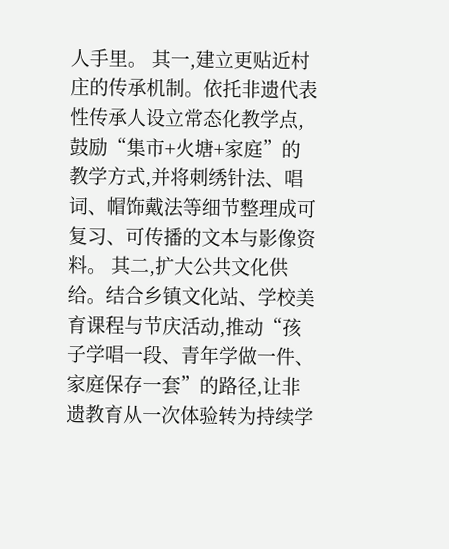人手里。 其一,建立更贴近村庄的传承机制。依托非遗代表性传承人设立常态化教学点,鼓励“集市+火塘+家庭”的教学方式,并将刺绣针法、唱词、帽饰戴法等细节整理成可复习、可传播的文本与影像资料。 其二,扩大公共文化供给。结合乡镇文化站、学校美育课程与节庆活动,推动“孩子学唱一段、青年学做一件、家庭保存一套”的路径,让非遗教育从一次体验转为持续学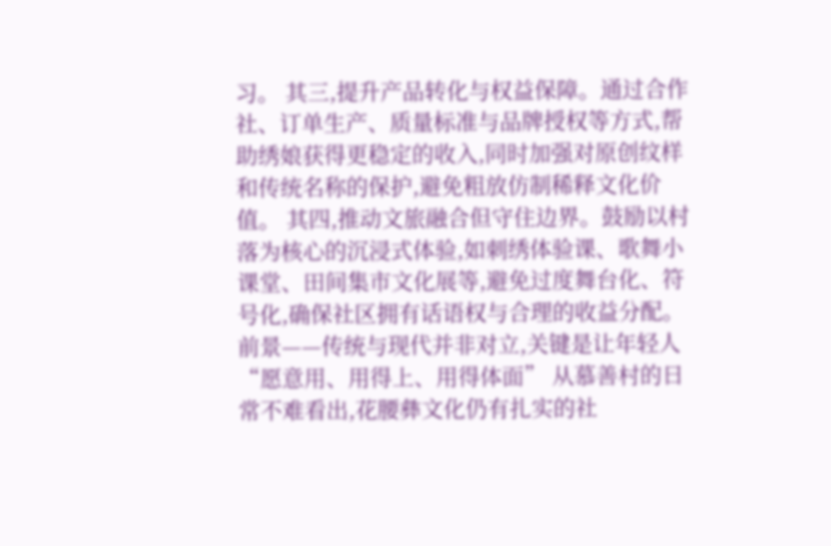习。 其三,提升产品转化与权益保障。通过合作社、订单生产、质量标准与品牌授权等方式,帮助绣娘获得更稳定的收入,同时加强对原创纹样和传统名称的保护,避免粗放仿制稀释文化价值。 其四,推动文旅融合但守住边界。鼓励以村落为核心的沉浸式体验,如刺绣体验课、歌舞小课堂、田间集市文化展等,避免过度舞台化、符号化,确保社区拥有话语权与合理的收益分配。 前景——传统与现代并非对立,关键是让年轻人“愿意用、用得上、用得体面” 从慕善村的日常不难看出,花腰彝文化仍有扎实的社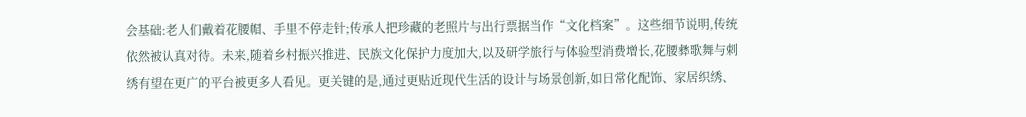会基础:老人们戴着花腰帽、手里不停走针;传承人把珍藏的老照片与出行票据当作“文化档案”。这些细节说明,传统依然被认真对待。未来,随着乡村振兴推进、民族文化保护力度加大,以及研学旅行与体验型消费增长,花腰彝歌舞与刺绣有望在更广的平台被更多人看见。更关键的是,通过更贴近现代生活的设计与场景创新,如日常化配饰、家居织绣、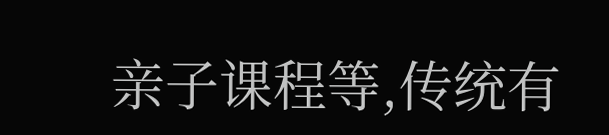亲子课程等,传统有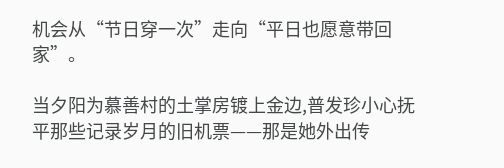机会从“节日穿一次”走向“平日也愿意带回家”。

当夕阳为慕善村的土掌房镀上金边,普发珍小心抚平那些记录岁月的旧机票——那是她外出传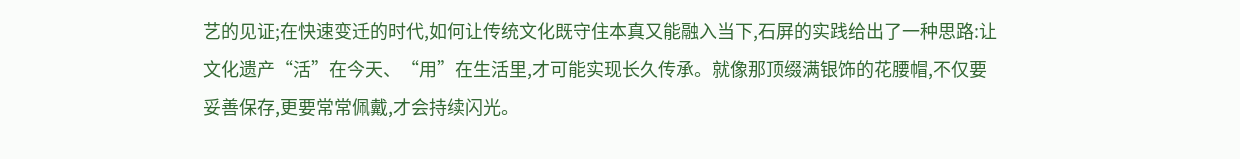艺的见证;在快速变迁的时代,如何让传统文化既守住本真又能融入当下,石屏的实践给出了一种思路:让文化遗产“活”在今天、“用”在生活里,才可能实现长久传承。就像那顶缀满银饰的花腰帽,不仅要妥善保存,更要常常佩戴,才会持续闪光。